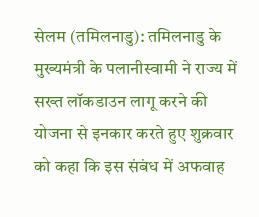सेलम (तमिलनाडु): तमिलनाडु के मुख्यमंत्री के पलानीस्वामी ने राज्य में सख्त लॉकडाउन लागू करने की योजना से इनकार करते हुए शुक्रवार को कहा कि इस संबंध में अफवाह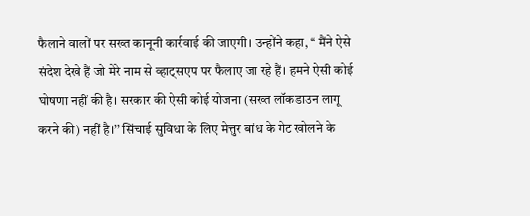फैलाने वालों पर सख्त कानूनी कार्रवाई की जाएगी। उन्होंने कहा, ‘‘ मैंने ऐसे संदेश देखे हैं जो मेरे नाम से व्हाट्सएप पर फैलाए जा रहे हैं। हमने ऐसी कोई घोषणा नहीं की है। सरकार की ऐसी कोई योजना (सख्त लॉकडाउन लागू करने की) नहीं है।’’ सिंचाई सुविधा के लिए मेत्तुर बांध के गेट खोलने के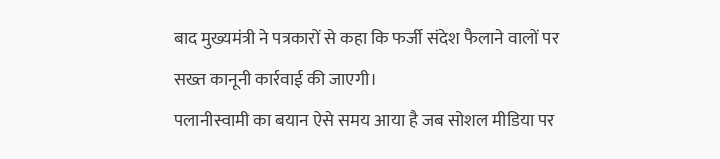बाद मुख्यमंत्री ने पत्रकारों से कहा कि फर्जी संदेश फैलाने वालों पर सख्त कानूनी कार्रवाई की जाएगी।
पलानीस्वामी का बयान ऐसे समय आया है जब सोशल मीडिया पर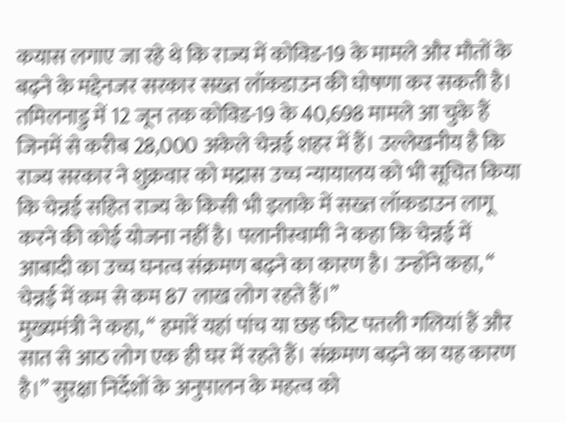कयास लगाए जा रहे थे कि राज्य में कोविड-19 के मामले और मौतों के बढ़ने के मद्देनजर सरकार सख्त लॉकडाउन की घोषणा कर सकती है। तमिलनाडु में 12 जून तक कोविड-19 के 40,698 मामले आ चुके हैं जिनमें से करीब 28,000 अकेले चेन्नई शहर में हैं। उल्लेखनीय है कि राज्य सरकार ने शुक्रवार को मद्रास उच्च न्यायालय को भी सूचित किया कि चेन्नई सहित राज्य के किसी भी इलाके में सख्त लॉकडाउन लागू करने की कोई योजना नहीं है। पलानीस्वामी ने कहा कि चेन्नई में आबादी का उच्च घनत्व संक्रमण बढ़ने का कारण है। उन्होंने कहा, ‘‘ चेन्नई में कम से कम 87 लाख लोग रहते हैं।’’
मुख्यमंत्री ने कहा, ‘‘ हमारें यहां पांच या छह फीट पतली गलियां हैं और सात से आठ लोग एक ही घर में रहते हैं। संक्रमण बढ़ने का यह कारण है।’’ सुरक्षा निर्देशों के अनुपालन के महत्व को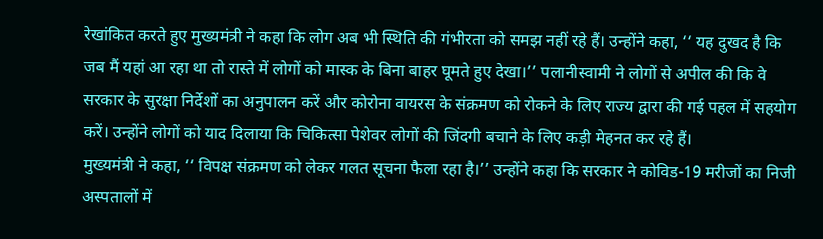रेखांकित करते हुए मुख्यमंत्री ने कहा कि लोग अब भी स्थिति की गंभीरता को समझ नहीं रहे हैं। उन्होंने कहा, ‘‘ यह दुखद है कि जब मैं यहां आ रहा था तो रास्ते में लोगों को मास्क के बिना बाहर घूमते हुए देखा।’’ पलानीस्वामी ने लोगों से अपील की कि वे सरकार के सुरक्षा निर्देशों का अनुपालन करें और कोरोना वायरस के संक्रमण को रोकने के लिए राज्य द्वारा की गई पहल में सहयोग करें। उन्होंने लोगों को याद दिलाया कि चिकित्सा पेशेवर लोगों की जिंदगी बचाने के लिए कड़ी मेहनत कर रहे हैं।
मुख्यमंत्री ने कहा, ‘‘ विपक्ष संक्रमण को लेकर गलत सूचना फैला रहा है।’’ उन्होंने कहा कि सरकार ने कोविड-19 मरीजों का निजी अस्पतालों में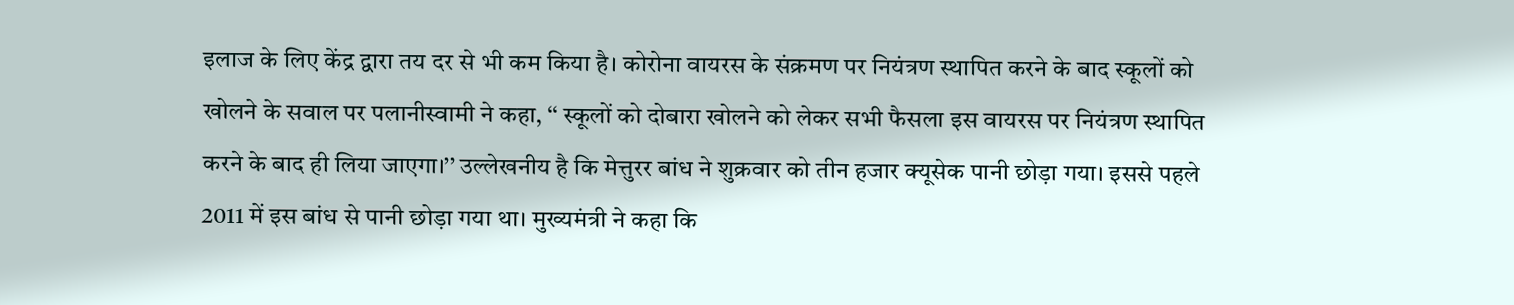इलाज के लिए केंद्र द्वारा तय दर से भी कम किया है। कोरोना वायरस के संक्रमण पर नियंत्रण स्थापित करने के बाद स्कूलों को खोलने के सवाल पर पलानीस्वामी ने कहा, ‘‘ स्कूलों को दोबारा खोलने को लेकर सभी फैसला इस वायरस पर नियंत्रण स्थापित करने के बाद ही लिया जाएगा।’’ उल्लेखनीय है कि मेत्तुरर बांध ने शुक्रवार को तीन हजार क्यूसेक पानी छोड़ा गया। इससे पहले 2011 में इस बांध से पानी छोड़ा गया था। मुख्यमंत्री ने कहा कि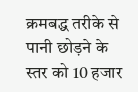क्रमबद्ध तरीके से पानी छोड़ने के स्तर को 10 हजार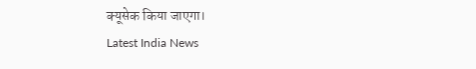क्यूसेक किया जाएगा।
Latest India News